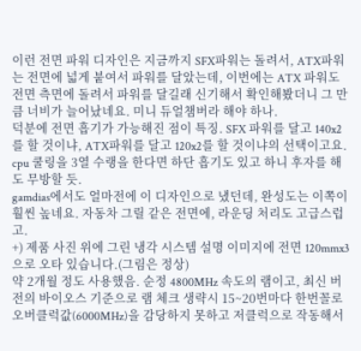이런 전면 파워 디자인은 지금까지 SFX파워는 돌려서, ATX파워는 전면에 넓게 붙여서 파워를 달았는데, 이번에는 ATX 파워도 전면 측면에 돌려서 파워를 달길래 신기해서 확인해봤더니 그 만큼 너비가 늘어났네요. 미니 듀얼챔버라 해야 하나.
덕분에 전면 흡기가 가능해진 점이 특징. SFX 파워를 달고 140x2를 할 것이냐, ATX파워를 달고 120x2를 할 것이냐의 선택이고요. cpu 쿨링을 3열 수랭을 한다면 하단 흡기도 있고 하니 후자를 해도 무방할 듯.
gamdias에서도 얼마전에 이 디자인으로 냈던데, 완성도는 이쪽이 훨씬 높네요. 자동차 그릴 같은 전면에, 라운딩 처리도 고급스럽고.
+) 제품 사진 위에 그린 냉각 시스템 설명 이미지에 전면 120mmx3으로 오타 있습니다.(그림은 정상)
약 2개월 정도 사용했음. 순정 4800MHz 속도의 램이고, 최신 버전의 바이오스 기준으로 램 체크 생략시 15~20번마다 한번꼴로 오버클럭값(6000MHz)을 감당하지 못하고 저클럭으로 작동해서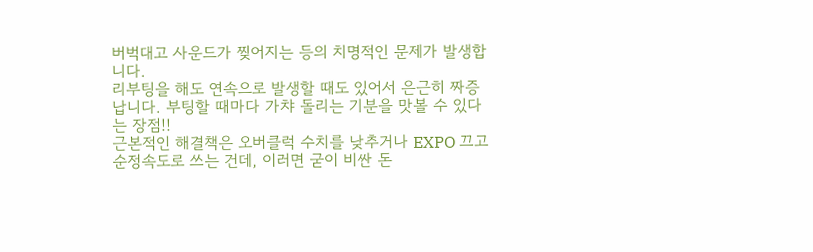버벅대고 사운드가 찢어지는 등의 치명적인 문제가 발생합니다.
리부팅을 해도 연속으로 발생할 때도 있어서 은근히 짜증납니다. 부팅할 때마다 가챠 돌리는 기분을 맛볼 수 있다는 장점!!
근본적인 해결책은 오버클럭 수치를 낮추거나 EXPO 끄고 순정속도로 쓰는 건데, 이러면 굳이 비싼 돈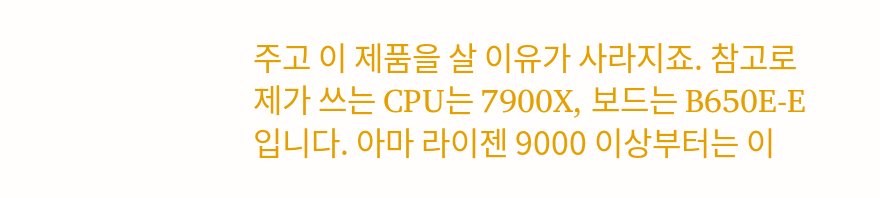주고 이 제품을 살 이유가 사라지죠. 참고로 제가 쓰는 CPU는 7900X, 보드는 B650E-E 입니다. 아마 라이젠 9000 이상부터는 이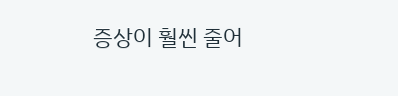증상이 훨씬 줄어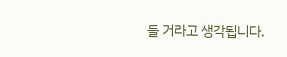들 거라고 생각됩니다.